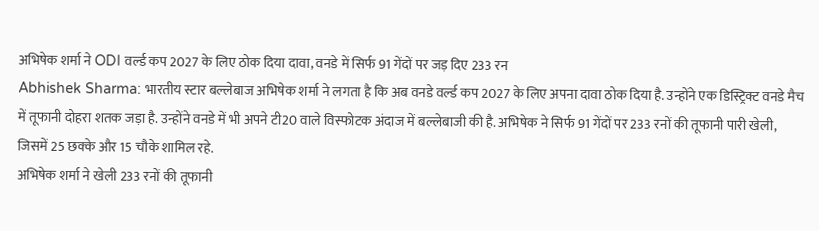अभिषेक शर्मा ने ODI वर्ल्ड कप 2027 के लिए ठोक दिया दावा, वनडे में सिर्फ 91 गेंदों पर जड़ दिए 233 रन
Abhishek Sharma: भारतीय स्टार बल्लेबाज अभिषेक शर्मा ने लगता है कि अब वनडे वर्ल्ड कप 2027 के लिए अपना दावा ठोक दिया है. उन्होंने एक डिस्ट्रिक्ट वनडे मैच में तूफानी दोहरा शतक जड़ा है. उन्होंने वनडे में भी अपने टी20 वाले विस्फोटक अंदाज में बल्लेबाजी की है. अभिषेक ने सिर्फ 91 गेंदों पर 233 रनों की तूफानी पारी खेली, जिसमें 25 छक्के और 15 चौके शामिल रहे.
अभिषेक शर्मा ने खेली 233 रनों की तूफानी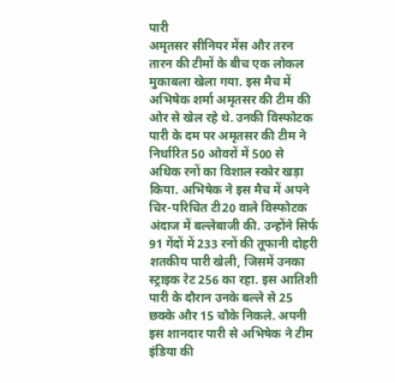पारी
अमृतसर सीनियर मेंस और तरन तारन की टीमों के बीच एक लोकल मुकाबला खेला गया. इस मैच में अभिषेक शर्मा अमृतसर की टीम की ओर से खेल रहे थे. उनकी विस्फोटक पारी के दम पर अमृतसर की टीम ने निर्धारित 50 ओवरों में 500 से अधिक रनों का विशाल स्कोर खड़ा किया. अभिषेक ने इस मैच में अपने चिर-परिचित टी20 वाले विस्फोटक अंदाज में बल्लेबाजी की. उन्होंने सिर्फ 91 गेंदों में 233 रनों की तूफानी दोहरी शतकीय पारी खेली, जिसमें उनका स्ट्राइक रेट 256 का रहा. इस आतिशी पारी के दौरान उनके बल्ले से 25 छक्के और 15 चौके निकले. अपनी इस शानदार पारी से अभिषेक ने टीम इंडिया की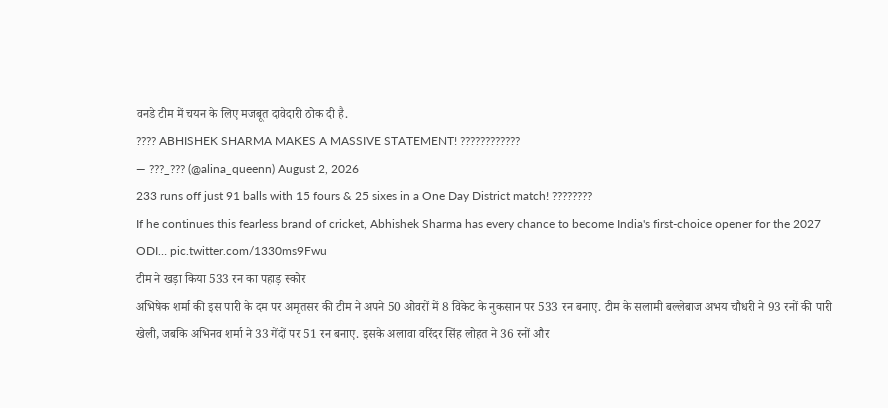वनडे टीम में चयन के लिए मजबूत दावेदारी ठोक दी है.
???? ABHISHEK SHARMA MAKES A MASSIVE STATEMENT! ????????????
— ???_??? (@alina_queenn) August 2, 2026
233 runs off just 91 balls with 15 fours & 25 sixes in a One Day District match! ????????
If he continues this fearless brand of cricket, Abhishek Sharma has every chance to become India's first-choice opener for the 2027 ODI… pic.twitter.com/1330ms9Fwu
टीम ने खड़ा किया 533 रन का पहाड़ स्कोर
अभिषेक शर्मा की इस पारी के दम पर अमृतसर की टीम ने अपने 50 ओवरों में 8 विकेट के नुकसान पर 533 रन बनाए. टीम के सलामी बल्लेबाज अभय चौधरी ने 93 रनों की पारी खेली, जबकि अभिनव शर्मा ने 33 गेंदों पर 51 रन बनाए. इसके अलावा वरिंदर सिंह लोहत ने 36 रनों और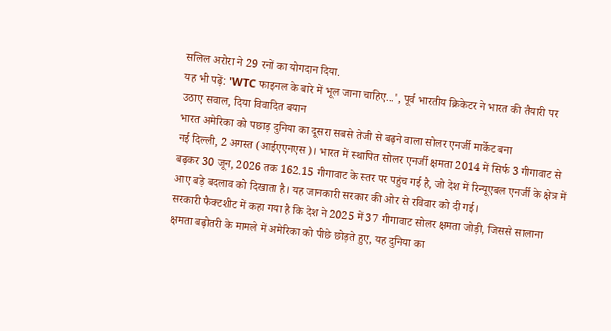सलिल अरोरा ने 29 रनों का योगदान दिया.
यह भी पढ़ें: 'WTC फाइनल के बारे में भूल जाना चाहिए...', पूर्व भारतीय क्रिकेटर ने भारत की तैयारी पर उठाए सवाल, दिया विवादित बयान
भारत अमेरिका को पछाड़ दुनिया का दूसरा सबसे तेजी से बढ़ने वाला सोलर एनर्जी मार्केट बना
नई दिल्ली, 2 अगस्त (आईएएनएस)। भारत में स्थापित सोलर एनर्जी क्षमता 2014 में सिर्फ 3 गीगावाट से बढ़कर 30 जून, 2026 तक 162.15 गीगावाट के स्तर पर पहुंच गई है, जो देश में रिन्यूएबल एनर्जी के क्षेत्र में आए बड़े बदलाव को दिखाता है। यह जानकारी सरकार की ओर से रविवार को दी गई।
सरकारी फैक्टशीट में कहा गया है कि देश ने 2025 में 37 गीगावाट सोलर क्षमता जोड़ी, जिससे सालाना क्षमता बढ़ोतरी के मामले में अमेरिका को पीछे छोड़ते हुए, यह दुनिया का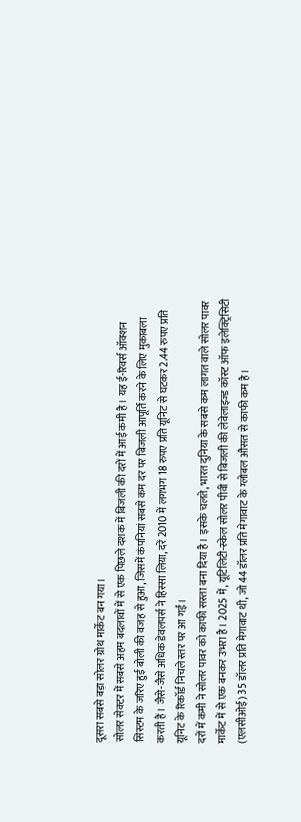दूसरा सबसे बड़ा सोलर ग्रोथ मार्केट बन गया।
सोलर सेक्टर में सबसे अहम बदलावों में से एक पिछले दशक में बिजली की दरों में आई कमी है। यह ई-रिवर्स ऑक्शन सिस्टम के जरिए हुई बोली की वजह से हुआ, जिसमें कंपनियां सबसे कम दर पर बिजली आपूर्ति करने के लिए मुकाबला करती हैं। जैसे-जैसे अधिक डेवलपर्स ने हिस्सा लिया, दरें 2010 में लगभग 18 रुपए प्रति यूनिट से घटकर 2.44 रुपए प्रति यूनिट के रिकॉर्ड निचले स्तर पर आ गईं।
दरों में कमी ने सोलर पावर को काफी सस्ता बना दिया है। इसके चलते, भारत दुनिया के सबसे कम लागत वाले सोलर पावर मार्केट में से एक बनकर उभरा है। 2025 में, यूटिलिटी-स्केल सोलर पीवी से बिजली की लेवेलाइज्ड कॉस्ट ऑफ इलेक्ट्रिसिटी (एलसीओई) 35 डॉलर प्रति मेगावाट थी, जो 44 डॉलर प्रति मेगावाट के ग्लोबल औसत से काफी कम है।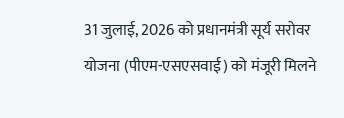31 जुलाई, 2026 को प्रधानमंत्री सूर्य सरोवर योजना (पीएम-एसएसवाई) को मंजूरी मिलने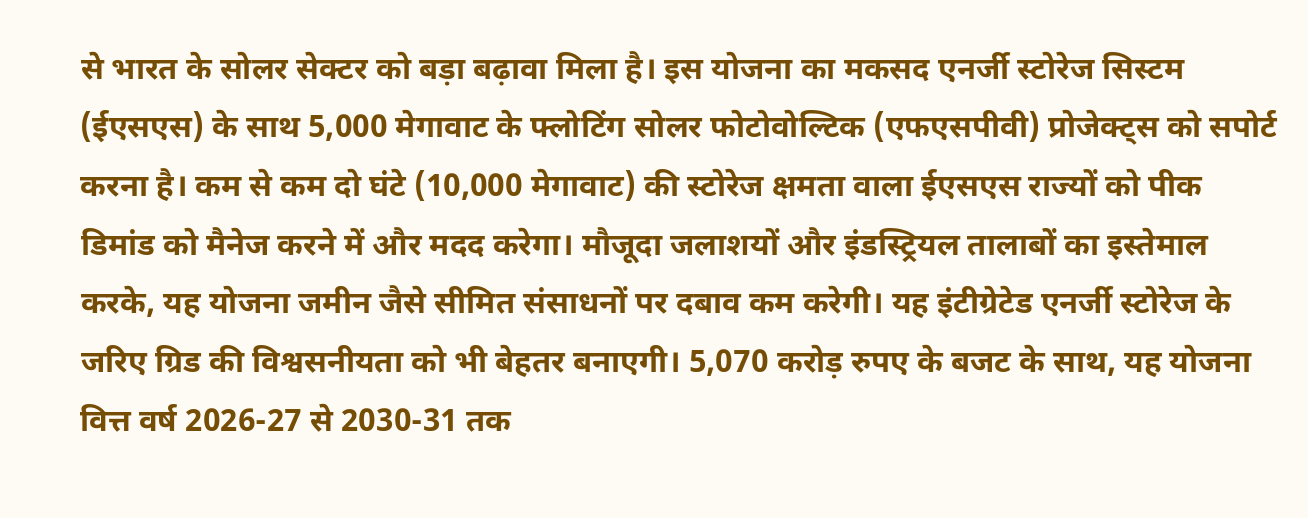से भारत के सोलर सेक्टर को बड़ा बढ़ावा मिला है। इस योजना का मकसद एनर्जी स्टोरेज सिस्टम (ईएसएस) के साथ 5,000 मेगावाट के फ्लोटिंग सोलर फोटोवोल्टिक (एफएसपीवी) प्रोजेक्ट्स को सपोर्ट करना है। कम से कम दो घंटे (10,000 मेगावाट) की स्टोरेज क्षमता वाला ईएसएस राज्यों को पीक डिमांड को मैनेज करने में और मदद करेगा। मौजूदा जलाशयों और इंडस्ट्रियल तालाबों का इस्तेमाल करके, यह योजना जमीन जैसे सीमित संसाधनों पर दबाव कम करेगी। यह इंटीग्रेटेड एनर्जी स्टोरेज के जरिए ग्रिड की विश्वसनीयता को भी बेहतर बनाएगी। 5,070 करोड़ रुपए के बजट के साथ, यह योजना वित्त वर्ष 2026-27 से 2030-31 तक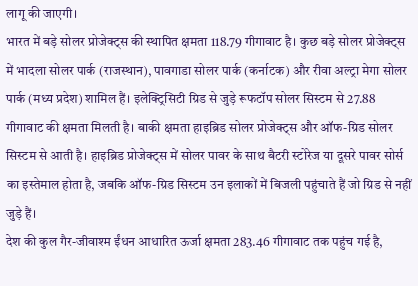लागू की जाएगी।
भारत में बड़े सोलर प्रोजेक्ट्स की स्थापित क्षमता 118.79 गीगावाट है। कुछ बड़े सोलर प्रोजेक्ट्स में भादला सोलर पार्क (राजस्थान), पावगाडा सोलर पार्क (कर्नाटक) और रीवा अल्ट्रा मेगा सोलर पार्क (मध्य प्रदेश) शामिल हैं। इलेक्ट्रिसिटी ग्रिड से जुड़े रूफटॉप सोलर सिस्टम से 27.88 गीगावाट की क्षमता मिलती है। बाकी क्षमता हाइब्रिड सोलर प्रोजेक्ट्स और ऑफ-ग्रिड सोलर सिस्टम से आती है। हाइब्रिड प्रोजेक्ट्स में सोलर पावर के साथ बैटरी स्टोरेज या दूसरे पावर सोर्स का इस्तेमाल होता है, जबकि ऑफ-ग्रिड सिस्टम उन इलाकों में बिजली पहुंचाते हैं जो ग्रिड से नहीं जुड़े हैं।
देश की कुल गैर-जीवाश्म ईंधन आधारित ऊर्जा क्षमता 283.46 गीगावाट तक पहुंच गई है,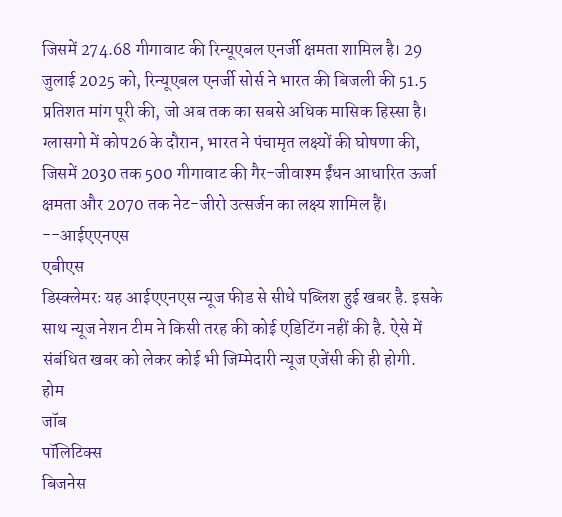जिसमें 274.68 गीगावाट की रिन्यूएबल एनर्जी क्षमता शामिल है। 29 जुलाई 2025 को, रिन्यूएबल एनर्जी सोर्स ने भारत की बिजली की 51.5 प्रतिशत मांग पूरी की, जो अब तक का सबसे अधिक मासिक हिस्सा है।
ग्लासगो में कोप26 के दौरान, भारत ने पंचामृत लक्ष्यों की घोषणा की, जिसमें 2030 तक 500 गीगावाट की गैर-जीवाश्म ईंधन आधारित ऊर्जा क्षमता और 2070 तक नेट-जीरो उत्सर्जन का लक्ष्य शामिल हैं।
--आईएएनएस
एबीएस
डिस्क्लेमरः यह आईएएनएस न्यूज फीड से सीधे पब्लिश हुई खबर है. इसके साथ न्यूज नेशन टीम ने किसी तरह की कोई एडिटिंग नहीं की है. ऐसे में संबंधित खबर को लेकर कोई भी जिम्मेदारी न्यूज एजेंसी की ही होगी.
होम
जॉब
पॉलिटिक्स
बिजनेस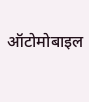ऑटोमोबाइल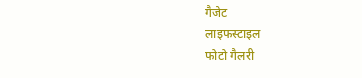गैजेट
लाइफस्टाइल
फोटो गैलरी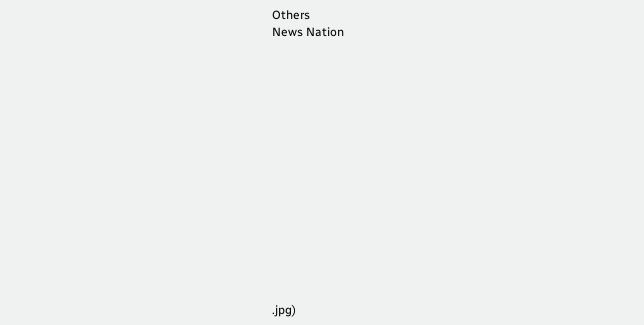Others
News Nation















.jpg)